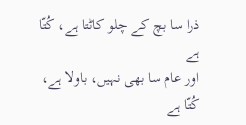ذرا سا بچ کے چلو کاٹتا ہے، کُتّا ہے
اور عام سا بھی نہیں، باولا ہے، کُتّا ہے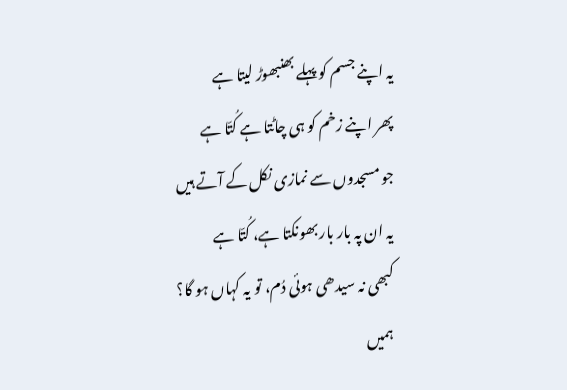یہ اپنے جسم کو پہلے بھنبھوڑ لیتا ہے
پھر اپنے زخم کو ہی چاٹتا ہے کُتّا ہے
جو مسجدوں سے نمازی نکل کے آتے ہیں
یہ ان پہ بار بار بھونکتا ہے، کُتّا ہے
کبھی نہ سیدھی ہوئی دُم، تو یہ کہاں ہو گا؟
ہمیں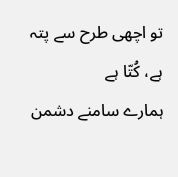تو اچھی طرح سے پتہ ہے، کُتّا ہے
ہمارے سامنے دشمن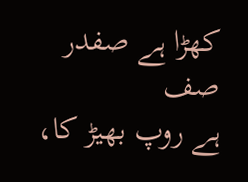کھڑا ہے صفدر صف
ہے روپ بھیڑ کا،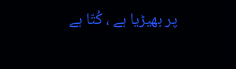پر بھیڑیا ہے ، کُتّا ہے